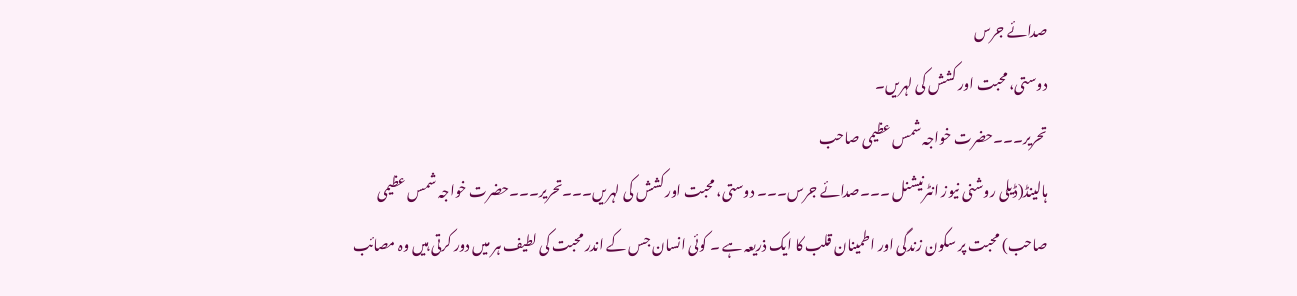صدائے جرس
دوستی، محبت اور کشش کی لہریں۔
تحریر۔۔۔حضرت خواجہ شمس عظیمی صاحب
ہالینڈ(ڈیلی روشنی نیوز انٹرنیشنل ۔۔۔صدائے جرس۔۔۔ دوستی، محبت اور کشش کی لہریں۔۔۔تحریر۔۔۔حضرت خواجہ شمس عظیمی صاحب) محبت پر سکون زندگی اور اطمینان قلب کا ایک ذریعہ ہے ۔ کوئی انسان جس کے اندر محبت کی لطیف ہر میں دور کرتی ہیں وہ مصائب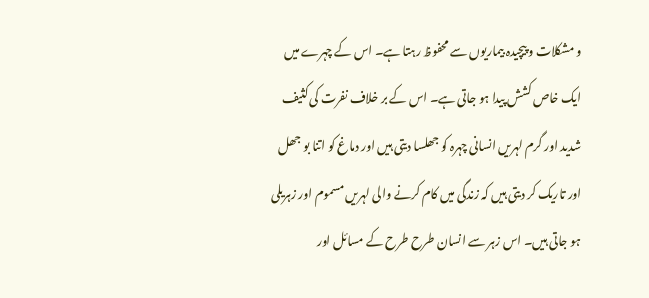و مشکلات و پیچیدہ بیماریوں سے محفوظ رہتا ہے۔ اس کے چہرے میں ایک خاص کشش پیدا ہو جاتی ہے۔ اس کے بر خلاف نفرت کی کثیف شدید اور گرم لہریں انسانی چہرہ کو جھلسا دیتی ہیں اور دماغ کو اتنا بو جھل اور تاریک کر دیتی ہیں کہ زندگی میں کام کرنے والی لہریں مسموم اور زہریلی ہو جاتی ہیں۔ اس زہر سے انسان طرح طرح کے مسائل اور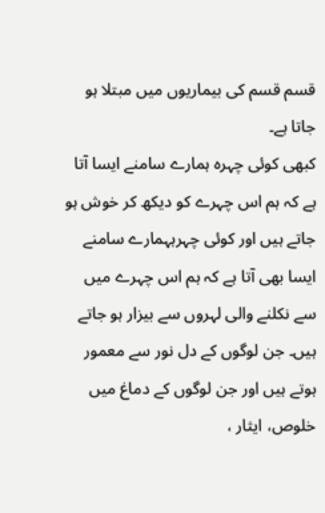قسم قسم کی بیماریوں میں مبتلا ہو جاتا ہے۔
کبھی کوئی چہرہ ہمارے سامنے ایسا آتا ہے کہ ہم اس چہرے کو دیکھ کر خوش ہو جاتے ہیں اور کوئی چہرہہمارے سامنے ایسا بھی آتا ہے کہ ہم اس چہرے میں سے نکلنے والی لہروں سے بیزار ہو جاتے ہیں۔ جن لوگوں کے دل نور سے معمور ہوتے ہیں اور جن لوگوں کے دماغ میں خلوص، ایثار ،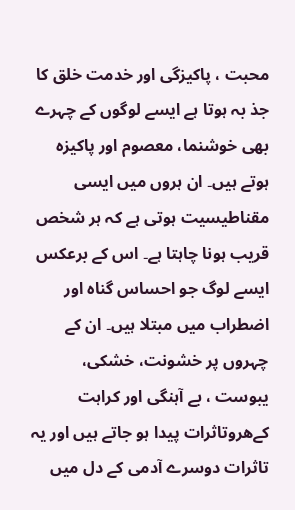محبت ، پاکیزگی اور خدمت خلق کا جذ بہ ہوتا ہے ایسے لوگوں کے چہرے بھی خوشنما، معصوم اور پاکیزہ ہوتے ہیں۔ ان ہروں میں ایسی مقناطیسیت ہوتی ہے کہ ہر شخص قریب ہونا چاہتا ہے۔ اس کے برعکس ایسے لوگ جو احساس گناہ اور اضطراب میں مبتلا ہیں۔ ان کے چہروں پر خشونت، خشکی، یبوست ، بے آہنگی اور کراہت کےهروتاثرات پیدا ہو جاتے ہیں اور یہ تاثرات دوسرے آدمی کے دل میں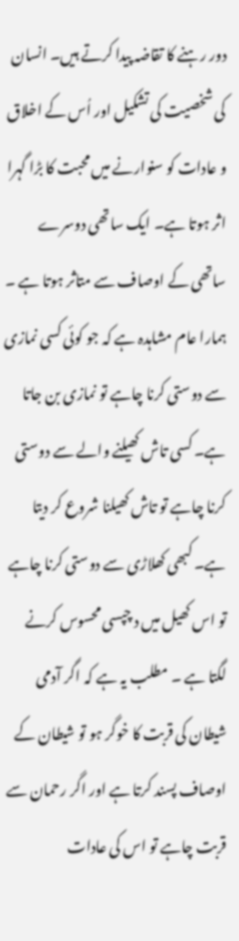دور رہنے کا تقاضہ پیدا کرتے ہیں۔ انسان کی شخصیت کی تشکیل اور اُس کے اخلاق و عادات کو سنوارنے میں محبت کا بڑا گہرا اثر ہوتا ہے۔ ایک ساتھی دوسرے ساتھی کے اوصاف سے متاثر ہوتا ہے ۔ ہمارا عام مشاہدہ ہے کہ جو کوئی کسی نمازی سے دوستی کرنا چاہے تو نمازی بن جاتا ہے۔ کسی تاش کھیلنے والے سے دوستی کرنا چاہے تو تاش کھیلنا شروع کر دیتا ہے۔ کبھی کھلاڑی سے دوستی کرنا چاہے تو اس کھیل میں د چپسی محسوس کرنے لگتا ہے ۔ مطلب یہ ہے کہ اگر آدمی شیطان کی قربت کا خوگر ہو تو شیطان کے اوصاف پسند کرتا ہے اور اگر رحمان سے قربت چاہے تو اس کی عادات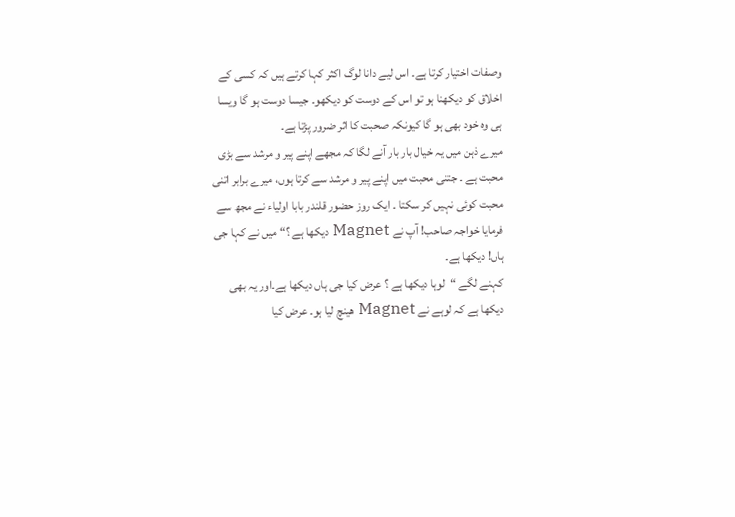وصفات اختیار کرتا ہے۔ اس لیے دانا لوگ اکثر کہا کرتے ہیں کہ کسی کے اخلاق کو دیکھنا ہو تو اس کے دوست کو دیکھو۔ جیسا دوست ہو گا ویسا ہی وہ خود بھی ہو گا کیونکہ صحبت کا اثر ضرور پڑتا ہے۔
میرے ذہن میں یہ خیال بار بار آنے لگا کہ مجھے اپنے پیر و مرشد سے بڑی محبت ہے ۔ جتنی محبت میں اپنے پیر و مرشد سے کرتا ہوں، میرے برابر اتنی محبت کوئی نہیں کر سکتا ۔ ایک روز حضور قلندر بابا اولیاء نے مجھ سے فرمایا خواجہ صاحب! آپ نے Magnet دیکھا ہے ؟“ میں نے کہا جی ہاں! دیکھا ہے۔
کہنے لگے “لوہا دیکھا ہے ؟ عرض کیا جی ہاں دیکھا ہے۔اور یہ بھی دیکھا ہے کہ لوہے نے Magnet ھینچ لیا ہو۔ عرض کیا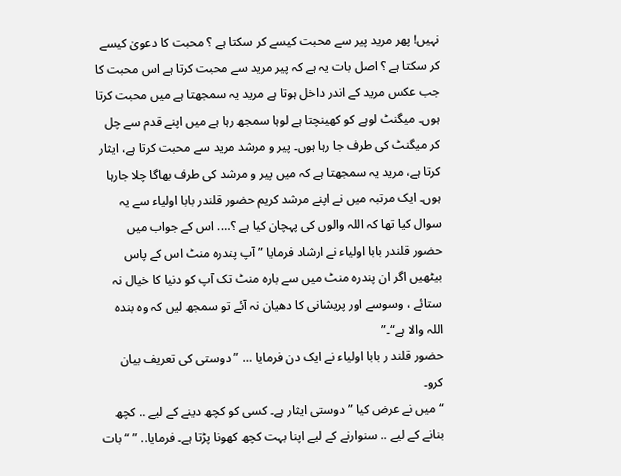نہیں! پھر مرید پیر سے محبت کیسے کر سکتا ہے ؟ محبت کا دعویٰ کیسے کر سکتا ہے ؟ اصل بات یہ ہے کہ پیر مرید سے محبت کرتا ہے اس محبت کا جب عکس مرید کے اندر داخل ہوتا ہے مرید یہ سمجھتا ہے میں محبت کرتا ہوں۔ میگنٹ لوہے کو کھینچتا ہے لوہا سمجھ رہا ہے میں اپنے قدم سے چل کر میگنٹ کی طرف جا رہا ہوں۔ پیر و مرشد مرید سے محبت کرتا ہے، ایثار کرتا ہے، مرید یہ سمجھتا ہے کہ میں پیر و مرشد کی طرف بھاگا چلا جارہا ہوں۔ ایک مرتبہ میں نے اپنے مرشد کریم حضور قلندر بابا اولیاء سے یہ سوال کیا تھا کہ اللہ والوں کی پہچان کیا ہے ؟…. اس کے جواب میں حضور قلندر بابا اولیاء نے ارشاد فرمایا ” آپ پندرہ منٹ اس کے پاس بیٹھیں اگر ان پندرہ منٹ میں سے بارہ منٹ تک آپ کو دنیا کا خیال نہ ستائے ، وسوسے اور پریشانی کا دھیان نہ آئے تو سمجھ لیں کہ وہ بندہ اللہ والا ہے“۔”
حضور قلند ر بابا اولیاء نے ایک دن فرمایا … ”دوستی کی تعریف بیان کرو۔
“ میں نے عرض کیا ”دوستی ایثار ہے۔ کسی کو کچھ دینے کے لیے .. کچھ بنانے کے لیے .. سنوارنے کے لیے اپنا بہت کچھ کھونا پڑتا ہے۔ فرمایا.. ” “بات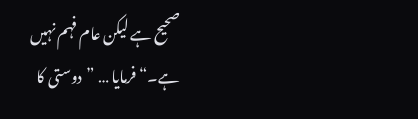صحیح ہے لیکن عام فہم نہیں ہے۔“ فرمایا … ”دوستی کا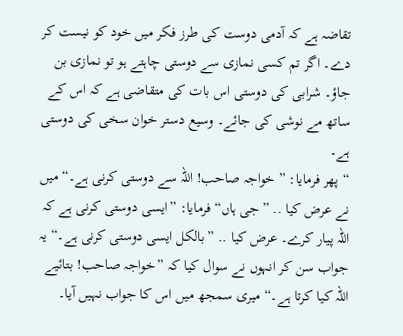تقاضہ ہے کہ آدمی دوست کی طرز فکر میں خود کو نیست کر دے۔ اگر تم کسی نمازی سے دوستی چاہتے ہو تو نمازی بن جاؤ۔ شرابی کی دوستی اس بات کی متقاضی ہے کہ اس کے ساتھ مے نوشی کی جائے۔ وسیع دستر خوان سخی کی دوستی ہے۔
“پھر فرمایا: ” خواجہ صاحب! اللہ سے دوستی کرنی ہے۔“ میں نے عرض کیا .. ”جی ہاں“ فرمایا: ”ایسی دوستی کرنی ہے کہ اللہ پیار کرے۔ عرض کیا .. ”بالکل ایسی دوستی کرنی ہے۔“ یہ جواب سن کر انہوں نے سوال کیا کہ ”خواجہ صاحب! بتائیے اللہ کیا کرتا ہے۔“ میری سمجھ میں اس کا جواب نہیں آیا۔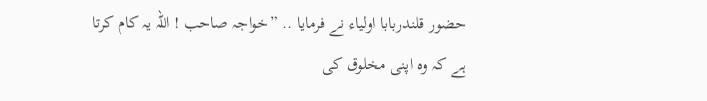حضور قلندربابا اولیاء نے فرمایا .. ”خواجہ صاحب ! اللہ یہ کام کرتا ہے کہ وہ اپنی مخلوق کی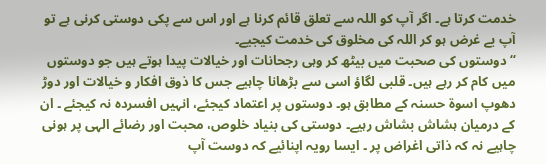خدمت کرتا ہے۔ اگر آپ کو اللہ سے تعلق قائم کرنا ہے اور اس سے پکی دوستی کرنی ہے تو آپ بے غرض ہو کر اللہ کی مخلوق کی خدمت کیجیے۔
“ دوستوں کی صحبت میں بیٹھ کر وہی رجحانات اور خیالات پیدا ہوتے ہیں جو دوستوں میں کام کر رہے ہیں۔ قلبی لگاؤ اسی سے بڑھانا چاہیے جس کا ذوق افکار و خیالات اور دوڑ دھوپ اسوۃ حسنہ کے مطابق ہو۔ دوستوں پر اعتماد کیجئے، انہیں افسردہ نہ کیجئے ۔ ان کے درمیان ہشاش بشاش رہیے۔ دوستی کی بنیاد خلوص، محبت اور رضائے الہی پر ہونی چاہیے نہ کہ ذاتی اغراض پر ۔ ایسا رویہ اپنائیے کہ دوست آپ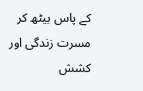کے پاس بیٹھ کر مسرت زندگی اور کشش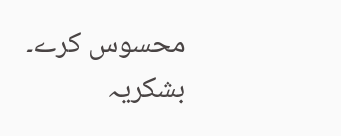محسوس کرے۔
بشکریہ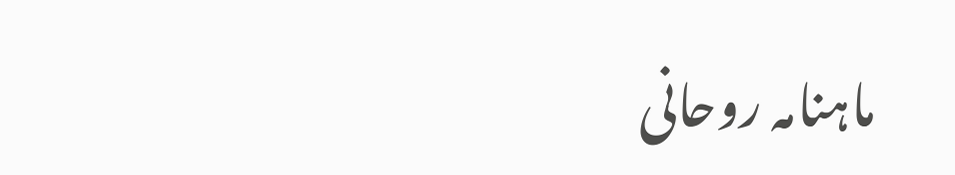ماہنامہ روحانی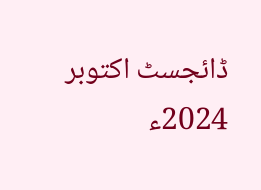ڈائجسٹ اکتوبر 2024ء